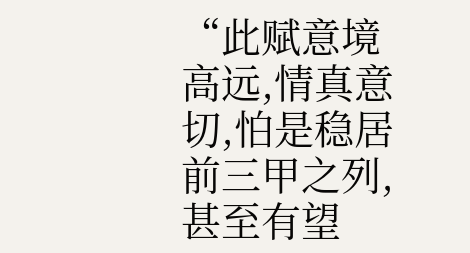“此赋意境高远,情真意切,怕是稳居前三甲之列,甚至有望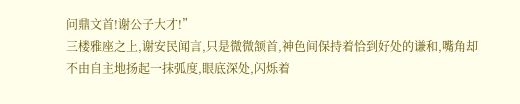问鼎文首!谢公子大才!”
三楼雅座之上,谢安民闻言,只是微微颔首,神色间保持着恰到好处的谦和,嘴角却不由自主地扬起一抹弧度,眼底深处,闪烁着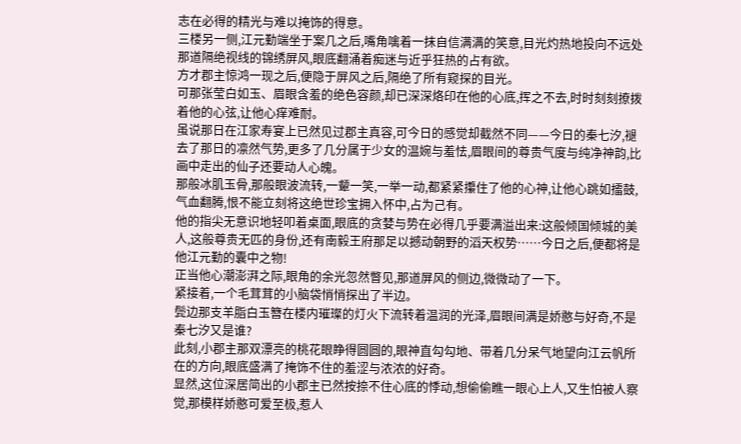志在必得的精光与难以掩饰的得意。
三楼另一侧,江元勤端坐于案几之后,嘴角噙着一抹自信满满的笑意,目光灼热地投向不远处那道隔绝视线的锦绣屏风,眼底翻涌着痴迷与近乎狂热的占有欲。
方才郡主惊鸿一现之后,便隐于屏风之后,隔绝了所有窥探的目光。
可那张莹白如玉、眉眼含羞的绝色容颜,却已深深烙印在他的心底,挥之不去,时时刻刻撩拨着他的心弦,让他心痒难耐。
虽说那日在江家寿宴上已然见过郡主真容,可今日的感觉却截然不同——今日的秦七汐,褪去了那日的凛然气势,更多了几分属于少女的温婉与羞怯,眉眼间的尊贵气度与纯净神韵,比画中走出的仙子还要动人心魄。
那般冰肌玉骨,那般眼波流转,一颦一笑,一举一动,都紧紧攥住了他的心神,让他心跳如擂鼓,气血翻腾,恨不能立刻将这绝世珍宝拥入怀中,占为己有。
他的指尖无意识地轻叩着桌面,眼底的贪婪与势在必得几乎要满溢出来:这般倾国倾城的美人,这般尊贵无匹的身份,还有南毅王府那足以撼动朝野的滔天权势……今日之后,便都将是他江元勤的囊中之物!
正当他心潮澎湃之际,眼角的余光忽然瞥见,那道屏风的侧边,微微动了一下。
紧接着,一个毛茸茸的小脑袋悄悄探出了半边。
鬓边那支羊脂白玉簪在楼内璀璨的灯火下流转着温润的光泽,眉眼间满是娇憨与好奇,不是秦七汐又是谁?
此刻,小郡主那双漂亮的桃花眼睁得圆圆的,眼神直勾勾地、带着几分呆气地望向江云帆所在的方向,眼底盛满了掩饰不住的羞涩与浓浓的好奇。
显然,这位深居简出的小郡主已然按捺不住心底的悸动,想偷偷瞧一眼心上人,又生怕被人察觉,那模样娇憨可爱至极,惹人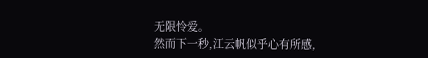无限怜爱。
然而下一秒,江云帆似乎心有所感,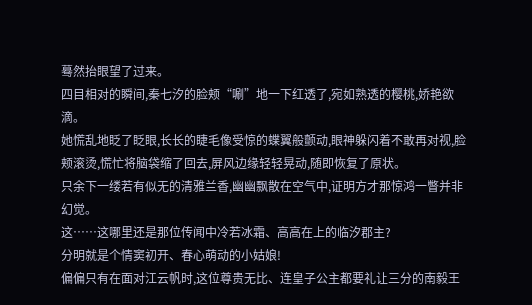蓦然抬眼望了过来。
四目相对的瞬间,秦七汐的脸颊“唰”地一下红透了,宛如熟透的樱桃,娇艳欲滴。
她慌乱地眨了眨眼,长长的睫毛像受惊的蝶翼般颤动,眼神躲闪着不敢再对视,脸颊滚烫,慌忙将脑袋缩了回去,屏风边缘轻轻晃动,随即恢复了原状。
只余下一缕若有似无的清雅兰香,幽幽飘散在空气中,证明方才那惊鸿一瞥并非幻觉。
这……这哪里还是那位传闻中冷若冰霜、高高在上的临汐郡主?
分明就是个情窦初开、春心萌动的小姑娘!
偏偏只有在面对江云帆时,这位尊贵无比、连皇子公主都要礼让三分的南毅王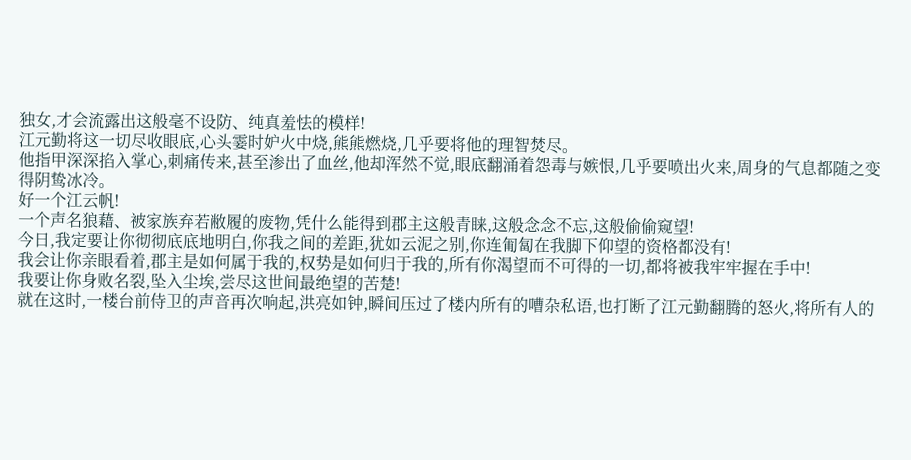独女,才会流露出这般毫不设防、纯真羞怯的模样!
江元勤将这一切尽收眼底,心头霎时妒火中烧,熊熊燃烧,几乎要将他的理智焚尽。
他指甲深深掐入掌心,刺痛传来,甚至渗出了血丝,他却浑然不觉,眼底翻涌着怨毒与嫉恨,几乎要喷出火来,周身的气息都随之变得阴鸷冰冷。
好一个江云帆!
一个声名狼藉、被家族弃若敝履的废物,凭什么能得到郡主这般青睐,这般念念不忘,这般偷偷窥望!
今日,我定要让你彻彻底底地明白,你我之间的差距,犹如云泥之别,你连匍匐在我脚下仰望的资格都没有!
我会让你亲眼看着,郡主是如何属于我的,权势是如何归于我的,所有你渴望而不可得的一切,都将被我牢牢握在手中!
我要让你身败名裂,坠入尘埃,尝尽这世间最绝望的苦楚!
就在这时,一楼台前侍卫的声音再次响起,洪亮如钟,瞬间压过了楼内所有的嘈杂私语,也打断了江元勤翻腾的怒火,将所有人的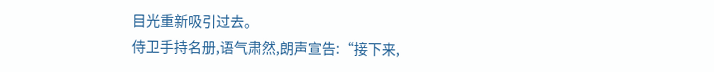目光重新吸引过去。
侍卫手持名册,语气肃然,朗声宣告:“接下来,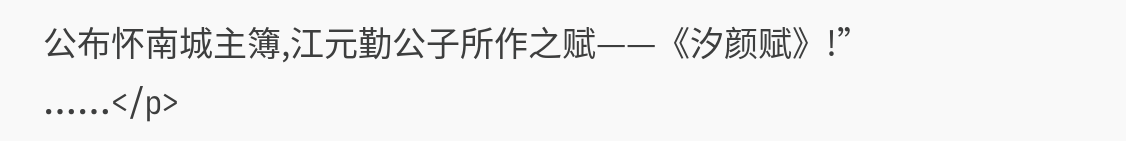公布怀南城主簿,江元勤公子所作之赋——《汐颜赋》!”
……</p>